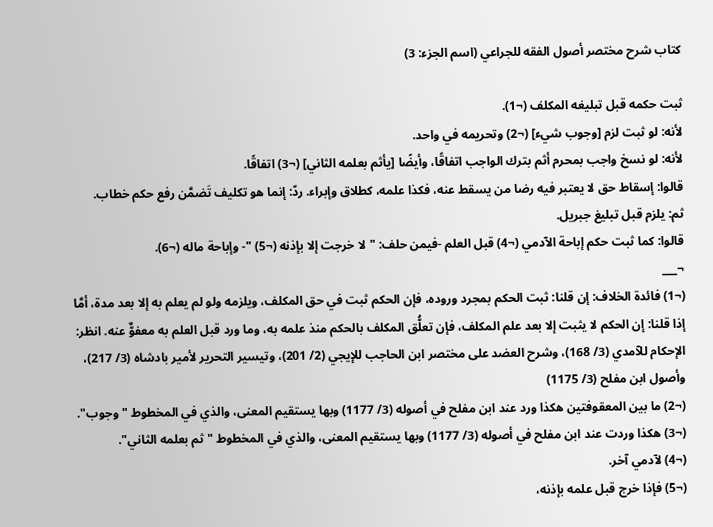كتاب شرح مختصر أصول الفقه للجراعي (اسم الجزء: 3)

ثبت حكمه قبل تبليغه المكلف (¬1).
لأنه: لو ثبت لزم [وجوب شيء] (¬2) وتحريمه في واحد.
لأنه: لو نسخ واجب بمحرم أثم بترك الواجب اتفاقًا، وأيضًا [يأثم بعلمه الثاني] (¬3) اتفاقًا.
قالوا: إسقاط حق لا يعتبر فيه رضا من يسقط عنه، فكذا علمه، كطلاق وإبراء. ردّ: إنما هو تكليف تَضمَّن رفع حكم خطاب.
ثم: يلزم قبل تبليغ جبريل.
قالوا: كما ثبت حكم إباحة الآدمي (¬4) قبل العلم -فيمن حلف: "لا خرجت إلا بإذنه (¬5) "- وإباحة ماله (¬6).
¬___
(¬1) فائدة الخلاف: إن قلنا: ثبت الحكم بمجرد وروده، فإن الحكم ثبت في حق المكلف، ويلزمه ولو لم يعلم به إلا بعد مدة، أمَّا إذا قلنا: إن الحكم لا يثبت إلا بعد علم المكلف، فإن تعلُّق المكلف بالحكم منذ علمه به، وما ورد قبل العلم به معفوٌّ عنه. انظر: الإحكام للآمدي (3/ 168)، وشرح العضد على مختصر ابن الحاجب للإيجي (2/ 201)، وتيسير التحرير لأمير بادشاه (3/ 217)، وأصول ابن مفلح (3/ 1175)
(¬2) ما بين المعقوفتين هكذا ورد عند ابن مفلح في أصوله (3/ 1177) وبها يستقيم المعنى، والذي في المخطوط "وجوب".
(¬3) هكذا وردت عند ابن مفلح في أصوله (3/ 1177) وبها يستقيم المعنى، والذي في المخطوط "ثم بعلمه الثاني".
(¬4) لآدمي آخر.
(¬5) فإذا خرج قبل علمه بإذنه،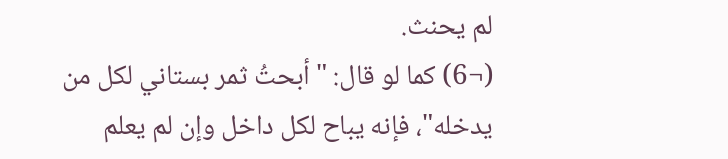لم يحنث.
(¬6) كما لو قال: "أبحتُ ثمر بستاني لكل من يدخله"، فإنه يباح لكل داخل وإن لم يعلم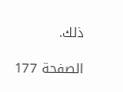ذلك.

الصفحة 177